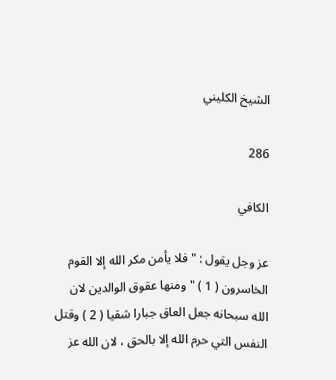الشيخ الكليني

286

الكافي

عز وجل يقول : " فلا يأمن مكر الله إلا القوم الخاسرون ( 1 ) " ومنها عقوق الوالدين لان الله سبحانه جعل العاق جبارا شقيا ( 2 ) وقتل النفس التي حرم الله إلا بالحق ، لان الله عز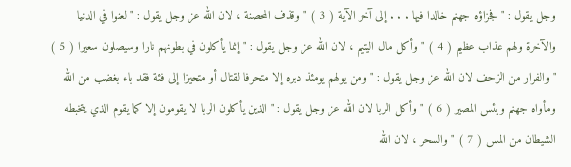وجل يقول : " فجزاؤه جهنم خالدا فيها . . . إلى آخر الآية ( 3 ) " وقذف المحصنة ، لان الله عز وجل يقول : " لعنوا في الدنيا والآخرة ولهم عذاب عظيم ( 4 ) " وأكل مال اليتيم ، لان الله عز وجل يقول : " إنما يأكلون في بطونهم نارا وسيصلون سعيرا ( 5 ) " والفرار من الزحف لان الله عز وجل يقول : " ومن يولهم يومئذ دبره إلا متحرفا لقتال أو متحيزا إلى فئة فقد باء بغضب من الله ومأواه جهنم وبئس المصير ( 6 ) " وأكل الربا لان الله عز وجل يقول : " الذين يأكلون الربا لا يقومون إلا كما يقوم الذي يتخبطه الشيطان من المس ( 7 ) " والسحر ، لان الله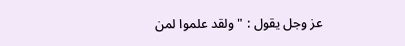عز وجل يقول : " ولقد علموا لمن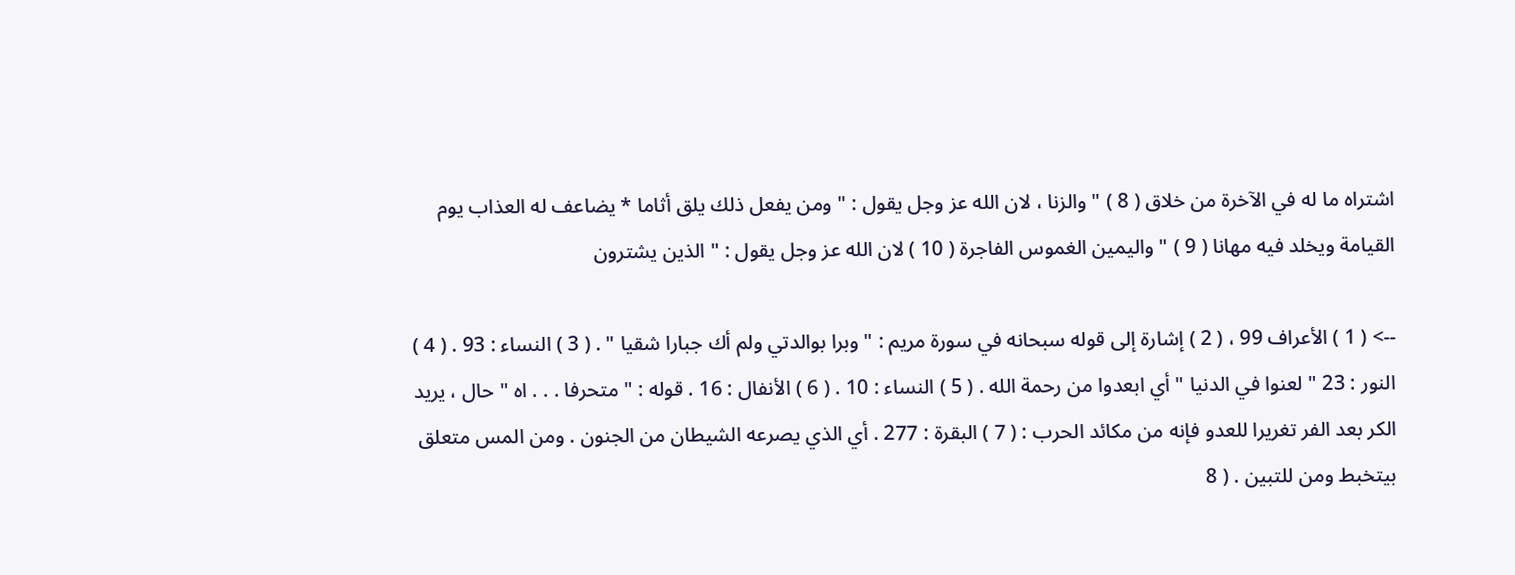اشتراه ما له في الآخرة من خلاق ( 8 ) " والزنا ، لان الله عز وجل يقول : " ومن يفعل ذلك يلق أثاما * يضاعف له العذاب يوم القيامة ويخلد فيه مهانا ( 9 ) " واليمين الغموس الفاجرة ( 10 ) لان الله عز وجل يقول : " الذين يشترون

--> ( 1 ) الأعراف 99 ، ( 2 ) إشارة إلى قوله سبحانه في سورة مريم : " وبرا بوالدتي ولم أك جبارا شقيا " . ( 3 ) النساء : 93 . ( 4 ) النور : 23 " لعنوا في الدنيا " أي ابعدوا من رحمة الله . ( 5 ) النساء : 10 . ( 6 ) الأنفال : 16 . قوله : " متحرفا . . . اه " حال ، يريد الكر بعد الفر تغريرا للعدو فإنه من مكائد الحرب : ( 7 ) البقرة : 277 . أي الذي يصرعه الشيطان من الجنون . ومن المس متعلق بيتخبط ومن للتبين . ( 8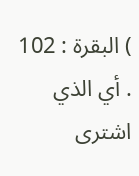) البقرة : 102 . أي الذي اشترى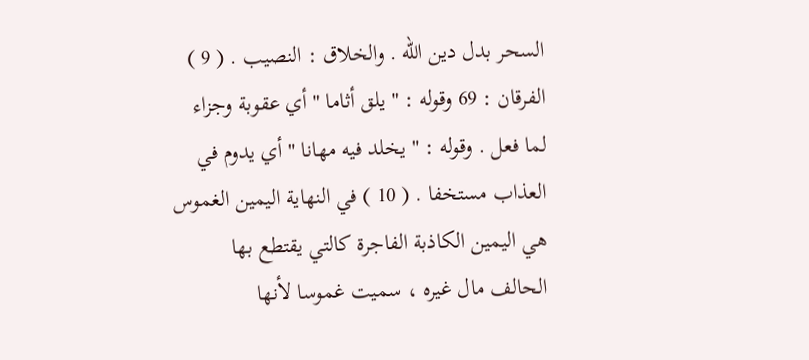السحر بدل دين الله . والخلاق : النصيب . ( 9 ) الفرقان : 69 وقوله : " يلق أثاما " أي عقوبة وجزاء لما فعل . وقوله : " يخلد فيه مهانا " أي يدوم في العذاب مستخفا . ( 10 ) في النهاية اليمين الغموس هي اليمين الكاذبة الفاجرة كالتي يقتطع بها الحالف مال غيره ، سميت غموسا لأنها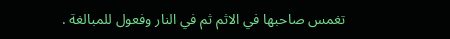تغمس صاحبها في الاثم ثم في النار وفعول للمبالغة .